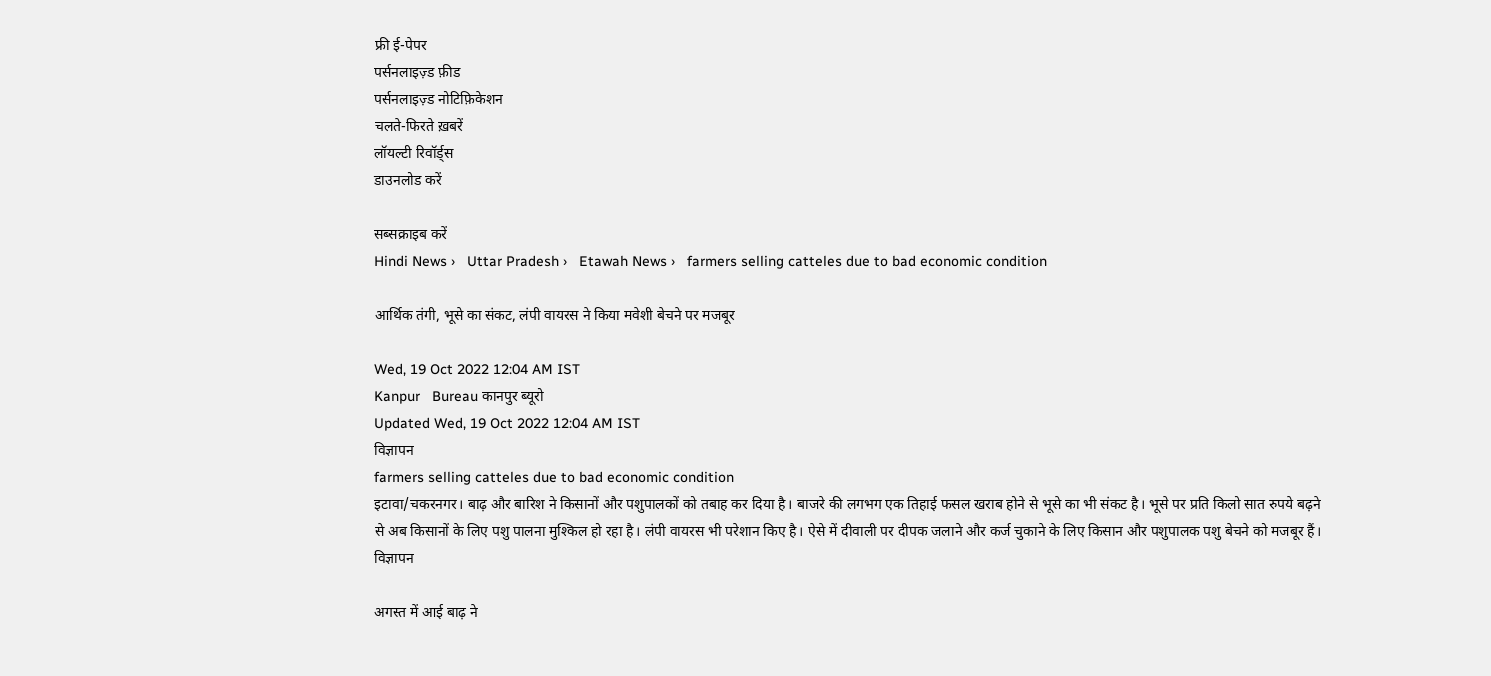फ्री ई-पेपर
पर्सनलाइज़्ड फ़ीड
पर्सनलाइज़्ड नोटिफ़िकेशन
चलते-फिरते ख़बरें
लॉयल्टी रिवॉर्ड्स
डाउनलोड करें

सब्सक्राइब करें
Hindi News ›   Uttar Pradesh ›   Etawah News ›   farmers selling catteles due to bad economic condition

आर्थिक तंगी, भूसे का संकट, लंपी वायरस ने किया मवेशी बेचने पर मजबूर

Wed, 19 Oct 2022 12:04 AM IST
Kanpur   Bureau कानपुर ब्यूरो
Updated Wed, 19 Oct 2022 12:04 AM IST
विज्ञापन
farmers selling catteles due to bad economic condition
इटावा/चकरनगर। बाढ़ और बारिश ने किसानों और पशुपालकों को तबाह कर दिया है। बाजरे की लगभग एक तिहाई फसल खराब होने से भूसे का भी संकट है। भूसे पर प्रति किलो सात रुपये बढ़ने से अब किसानों के लिए पशु पालना मुश्किल हो रहा है। लंपी वायरस भी परेशान किए है। ऐसे में दीवाली पर दीपक जलाने और कर्ज चुकाने के लिए किसान और पशुपालक पशु बेचने को मजबूर हैं।
विज्ञापन

अगस्त में आई बाढ़ ने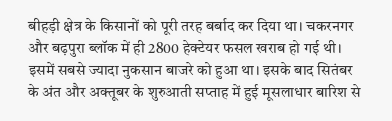बीहड़ी क्षेत्र के किसानों को पूरी तरह बर्बाद कर दिया था। चकरनगर और बढ़पुरा ब्लॉक में ही 2800 हेक्टेयर फसल खराब हो गई थी। इसमें सबसे ज्यादा नुकसान बाजरे को हुआ था। इसके बाद सितंबर के अंत और अक्तूबर के शुरुआती सप्ताह में हुई मूसलाधार बारिश से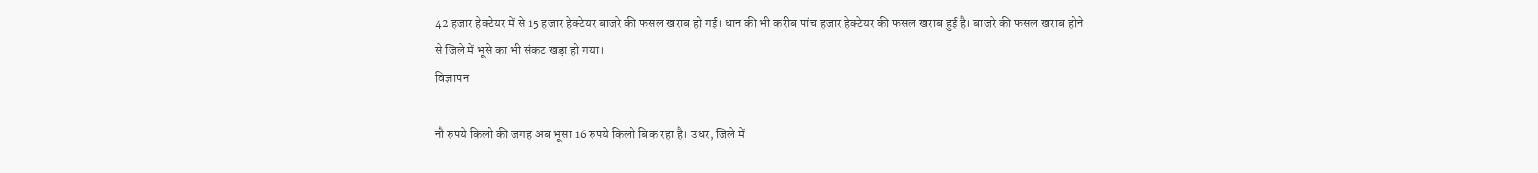42 हजार हेक्टेयर में से 15 हजार हेक्टेयर बाजरे की फसल खराब हो गई। धान की भी करीब पांच हजार हेक्टेयर की फसल खराब हुई है। बाजरे की फसल खराब होने से जिले में भूसे का भी संकट खड़ा हो गया।
विज्ञापन

नौ रुपये किलो की जगह अब भूसा 16 रुपये किलो बिक रहा है। उधर, जिले में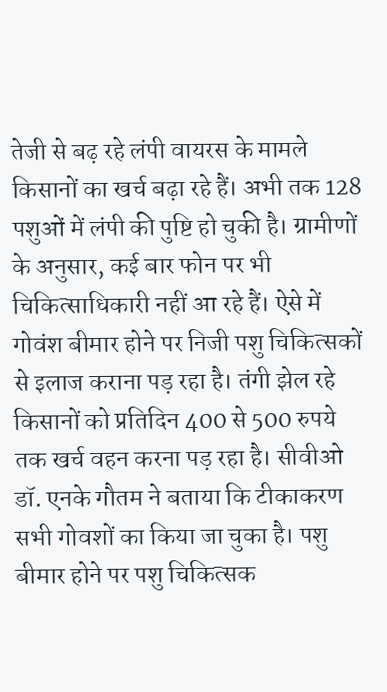तेजी से बढ़ रहे लंपी वायरस के मामले किसानों का खर्च बढ़ा रहे हैं। अभी तक 128 पशुओं में लंपी की पुष्टि हो चुकी है। ग्रामीणों के अनुसार, कई बार फोन पर भी चिकित्साधिकारी नहीं आ रहे हैं। ऐसे में गोवंश बीमार होने पर निजी पशु चिकित्सकों से इलाज कराना पड़ रहा है। तंगी झेल रहे किसानों को प्रतिदिन 400 से 500 रुपये तक खर्च वहन करना पड़ रहा है। सीवीओ डॉ. एनके गौतम ने बताया कि टीकाकरण सभी गोवशों का किया जा चुका है। पशु बीमार होने पर पशु चिकित्सक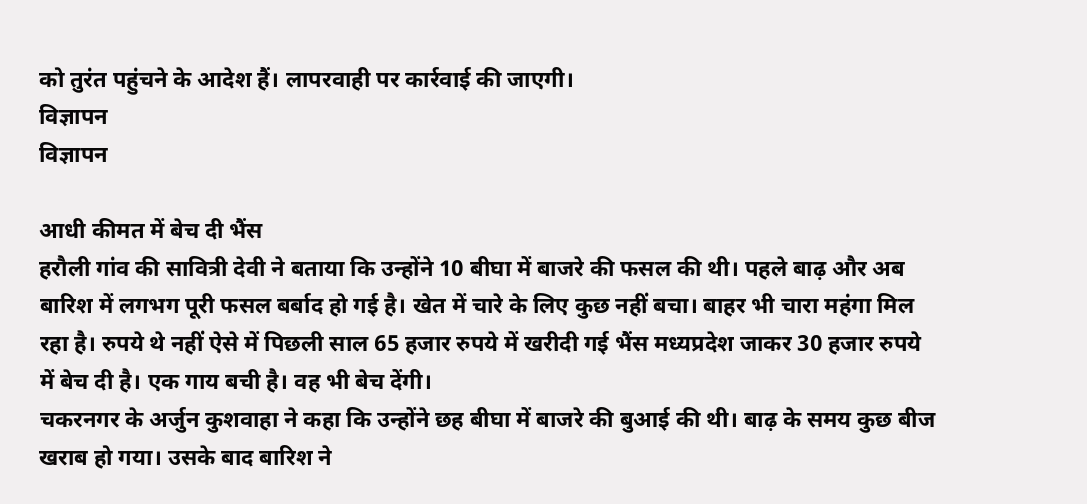को तुरंत पहुंचने के आदेश हैं। लापरवाही पर कार्रवाई की जाएगी।
विज्ञापन
विज्ञापन

आधी कीमत में बेच दी भैंस
हरौली गांव की सावित्री देवी ने बताया कि उन्होंने 10 बीघा में बाजरे की फसल की थी। पहले बाढ़ और अब बारिश में लगभग पूरी फसल बर्बाद हो गई है। खेत में चारे के लिए कुछ नहीं बचा। बाहर भी चारा महंगा मिल रहा है। रुपये थे नहीं ऐसे में पिछली साल 65 हजार रुपये में खरीदी गई भैंस मध्यप्रदेश जाकर 30 हजार रुपये में बेच दी है। एक गाय बची है। वह भी बेच देंगी।
चकरनगर के अर्जुन कुशवाहा ने कहा कि उन्होंने छह बीघा में बाजरे की बुआई की थी। बाढ़ के समय कुछ बीज खराब हो गया। उसके बाद बारिश ने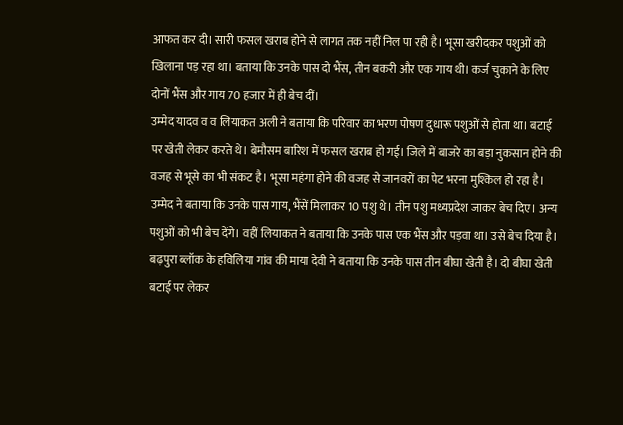आफत कर दी। सारी फसल खराब होने से लागत तक नहीं निल पा रही है। भूसा खरीदकर पशुओं को खिलाना पड़ रहा था। बताया कि उनके पास दो भैंस, तीन बकरी और एक गाय थी। कर्ज चुकाने के लिए दोनों भैंस और गाय 70 हजार में ही बेच दीं।
उम्मेद यादव व व लियाकत अली ने बताया कि परिवार का भरण पोषण दुधारू पशुओं से होता था। बटाई पर खेती लेकर करते थे। बेमौसम बारिश में फसल खराब हो गई। जिले में बाजरे का बड़ा नुकसान होने की वजह से भूसे का भी संकट है। भूसा महंगा होने की वजह से जानवरों का पेट भरना मुश्किल हो रहा है। उम्मेद ने बताया कि उनके पास गाय, भैंसें मिलाकर 10 पशु थे। तीन पशु मध्यप्रदेश जाकर बेच दिए। अन्य पशुओं को भी बेच देंगे। वहीं लियाकत ने बताया कि उनके पास एक भैंस और पड़वा था। उसे बेच दिया है।
बढ़पुरा ब्लॉक के हविलिया गांव की माया देवी ने बताया कि उनके पास तीन बीघा खेती है। दो बीघा खेती बटाई पर लेकर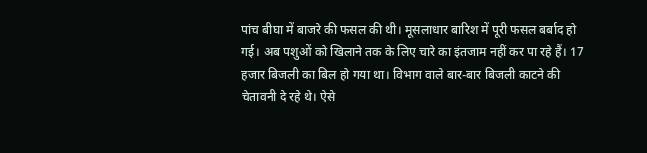पांच बीघा में बाजरे की फसल की थी। मूसलाधार बारिश में पूरी फसल बर्बाद हो गई। अब पशुओं को खिलाने तक के लिए चारे का इंतजाम नहीं कर पा रहे हैं। 17 हजार बिजली का बिल हो गया था। विभाग वाले बार-बार बिजली काटने की चेतावनी दे रहे थे। ऐसे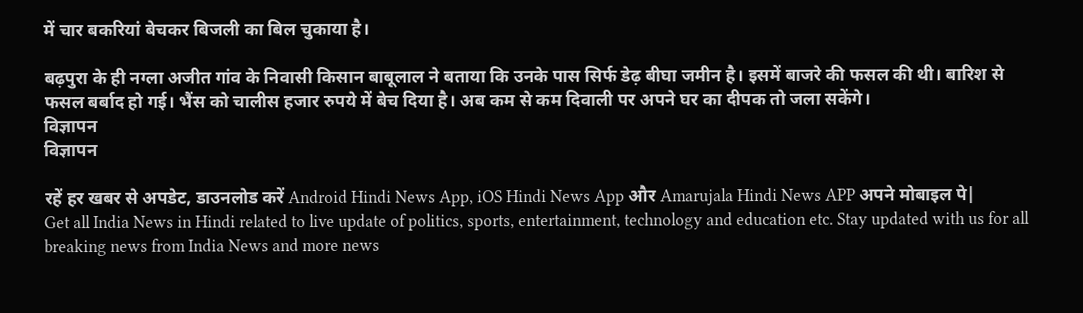में चार बकरियां बेचकर बिजली का बिल चुकाया है।

बढ़पुरा के ही नग्ला अजीत गांव के निवासी किसान बाबूलाल ने बताया कि उनके पास सिर्फ डेढ़ बीघा जमीन है। इसमें बाजरे की फसल की थी। बारिश से फसल बर्बाद हो गई। भैंस को चालीस हजार रुपये में बेच दिया है। अब कम से कम दिवाली पर अपने घर का दीपक तो जला सकेंगे।
विज्ञापन
विज्ञापन

रहें हर खबर से अपडेट, डाउनलोड करें Android Hindi News App, iOS Hindi News App और Amarujala Hindi News APP अपने मोबाइल पे|
Get all India News in Hindi related to live update of politics, sports, entertainment, technology and education etc. Stay updated with us for all breaking news from India News and more news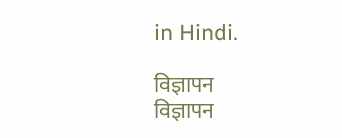in Hindi.

विज्ञापन
विज्ञापन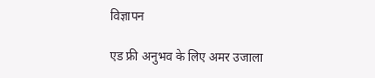विज्ञापन

एड फ्री अनुभव के लिए अमर उजाला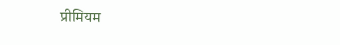प्रीमियम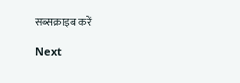सब्सक्राइब करें

Next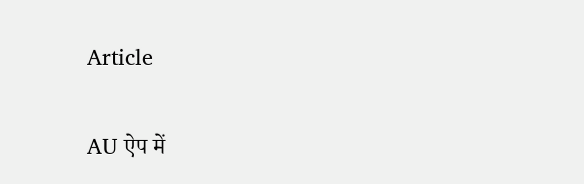Article

AU ऐप में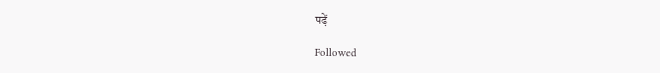पढ़ें

Followed